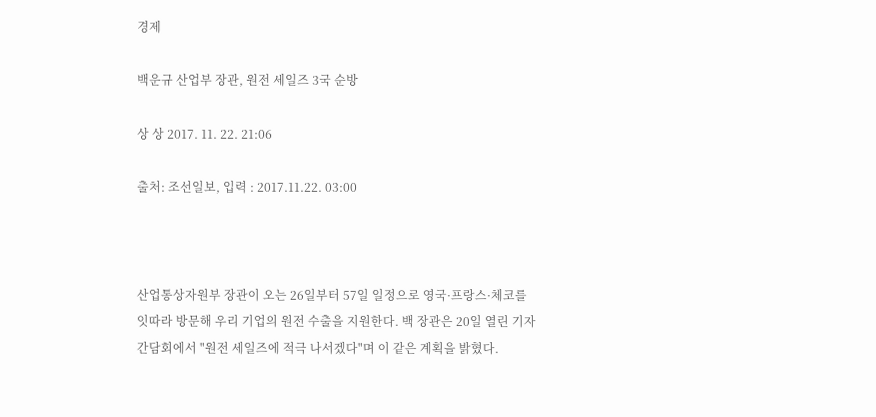경제

백운규 산업부 장관, 원전 세일즈 3국 순방

상 상 2017. 11. 22. 21:06

출처: 조선일보, 입력 : 2017.11.22. 03:00



산업통상자원부 장관이 오는 26일부터 57일 일정으로 영국·프랑스·체코를 잇따라 방문해 우리 기업의 원전 수출을 지원한다. 백 장관은 20일 열린 기자간담회에서 "원전 세일즈에 적극 나서겠다"며 이 같은 계획을 밝혔다.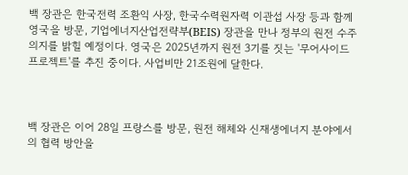백 장관은 한국전력 조환익 사장, 한국수력원자력 이관섭 사장 등과 함께 영국을 방문, 기업에너지산업전략부(BEIS) 장관을 만나 정부의 원전 수주 의지를 밝힐 예정이다. 영국은 2025년까지 원전 3기를 짓는 '무어사이드 프로젝트'를 추진 중이다. 사업비만 21조원에 달한다.



백 장관은 이어 28일 프랑스를 방문, 원전 해체와 신재생에너지 분야에서의 협력 방안을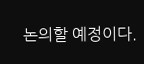논의할 예정이다.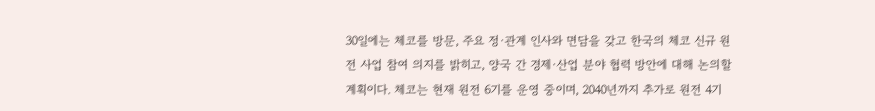30일에는 체코를 방문, 주요 정·관계 인사와 면담을 갖고 한국의 체코 신규 원전 사업 참여 의지를 밝히고, 양국 간 경제·산업 분야 협력 방안에 대해 논의할 계획이다. 체코는 현재 원전 6기를 운영 중이며, 2040년까지 추가로 원전 4기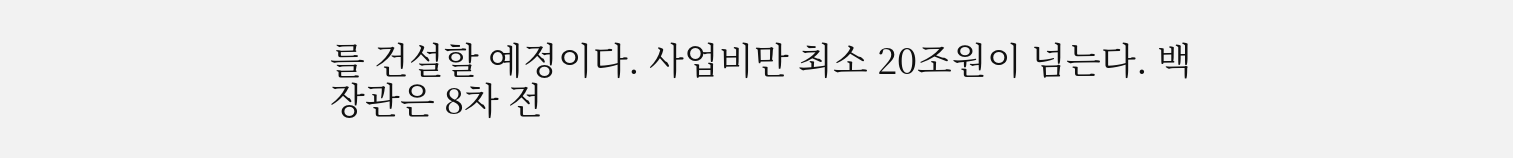를 건설할 예정이다. 사업비만 최소 20조원이 넘는다. 백 장관은 8차 전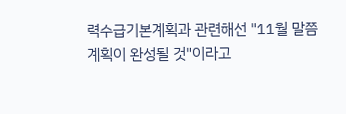력수급기본계획과 관련해선 "11월 말쯤 계획이 완성될 것"이라고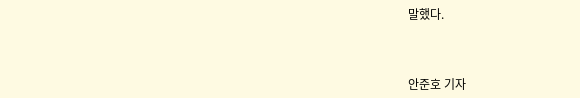말했다.



안준호 기자